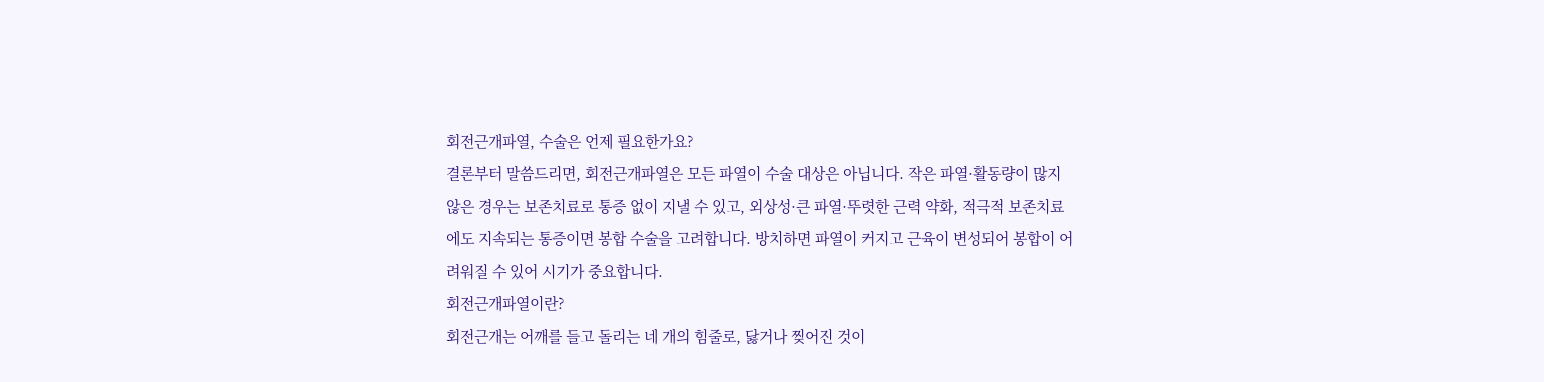회전근개파열, 수술은 언제 필요한가요?
결론부터 말씀드리면, 회전근개파열은 모든 파열이 수술 대상은 아닙니다. 작은 파열·활동량이 많지 않은 경우는 보존치료로 통증 없이 지낼 수 있고, 외상성·큰 파열·뚜렷한 근력 약화, 적극적 보존치료에도 지속되는 통증이면 봉합 수술을 고려합니다. 방치하면 파열이 커지고 근육이 변성되어 봉합이 어려워질 수 있어 시기가 중요합니다.
회전근개파열이란?
회전근개는 어깨를 들고 돌리는 네 개의 힘줄로, 닳거나 찢어진 것이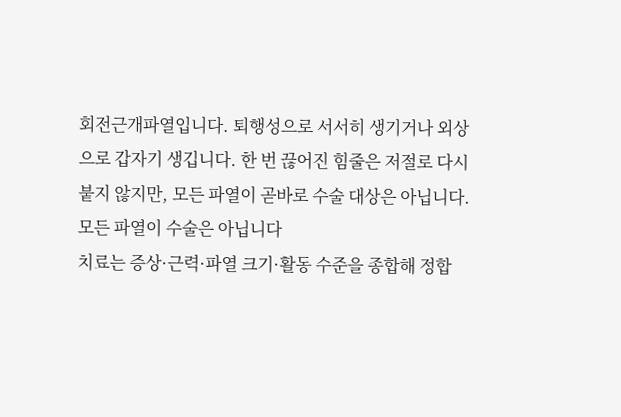회전근개파열입니다. 퇴행성으로 서서히 생기거나 외상으로 갑자기 생깁니다. 한 번 끊어진 힘줄은 저절로 다시 붙지 않지만, 모든 파열이 곧바로 수술 대상은 아닙니다.
모든 파열이 수술은 아닙니다
치료는 증상·근력·파열 크기·활동 수준을 종합해 정합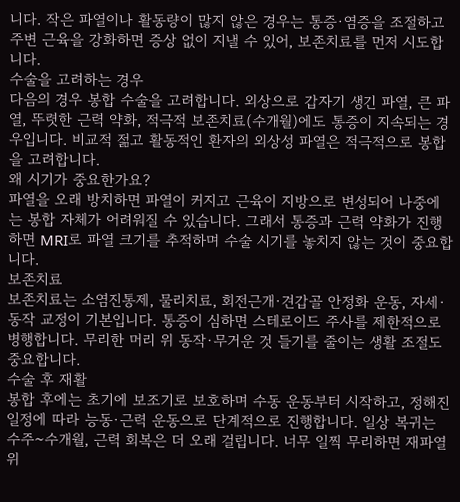니다. 작은 파열이나 활동량이 많지 않은 경우는 통증·염증을 조절하고 주변 근육을 강화하면 증상 없이 지낼 수 있어, 보존치료를 먼저 시도합니다.
수술을 고려하는 경우
다음의 경우 봉합 수술을 고려합니다. 외상으로 갑자기 생긴 파열, 큰 파열, 뚜렷한 근력 약화, 적극적 보존치료(수개월)에도 통증이 지속되는 경우입니다. 비교적 젊고 활동적인 환자의 외상성 파열은 적극적으로 봉합을 고려합니다.
왜 시기가 중요한가요?
파열을 오래 방치하면 파열이 커지고 근육이 지방으로 변성되어 나중에는 봉합 자체가 어려워질 수 있습니다. 그래서 통증과 근력 약화가 진행하면 MRI로 파열 크기를 추적하며 수술 시기를 놓치지 않는 것이 중요합니다.
보존치료
보존치료는 소염진통제, 물리치료, 회전근개·견갑골 안정화 운동, 자세·동작 교정이 기본입니다. 통증이 심하면 스테로이드 주사를 제한적으로 병행합니다. 무리한 머리 위 동작·무거운 것 들기를 줄이는 생활 조절도 중요합니다.
수술 후 재활
봉합 후에는 초기에 보조기로 보호하며 수동 운동부터 시작하고, 정해진 일정에 따라 능동·근력 운동으로 단계적으로 진행합니다. 일상 복귀는 수주~수개월, 근력 회복은 더 오래 걸립니다. 너무 일찍 무리하면 재파열 위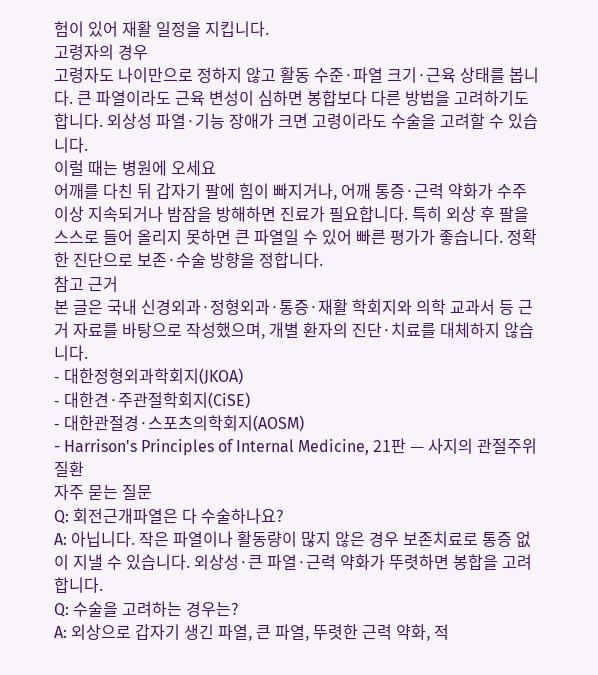험이 있어 재활 일정을 지킵니다.
고령자의 경우
고령자도 나이만으로 정하지 않고 활동 수준·파열 크기·근육 상태를 봅니다. 큰 파열이라도 근육 변성이 심하면 봉합보다 다른 방법을 고려하기도 합니다. 외상성 파열·기능 장애가 크면 고령이라도 수술을 고려할 수 있습니다.
이럴 때는 병원에 오세요
어깨를 다친 뒤 갑자기 팔에 힘이 빠지거나, 어깨 통증·근력 약화가 수주 이상 지속되거나 밤잠을 방해하면 진료가 필요합니다. 특히 외상 후 팔을 스스로 들어 올리지 못하면 큰 파열일 수 있어 빠른 평가가 좋습니다. 정확한 진단으로 보존·수술 방향을 정합니다.
참고 근거
본 글은 국내 신경외과·정형외과·통증·재활 학회지와 의학 교과서 등 근거 자료를 바탕으로 작성했으며, 개별 환자의 진단·치료를 대체하지 않습니다.
- 대한정형외과학회지(JKOA)
- 대한견·주관절학회지(CiSE)
- 대한관절경·스포츠의학회지(AOSM)
- Harrison's Principles of Internal Medicine, 21판 — 사지의 관절주위 질환
자주 묻는 질문
Q: 회전근개파열은 다 수술하나요?
A: 아닙니다. 작은 파열이나 활동량이 많지 않은 경우 보존치료로 통증 없이 지낼 수 있습니다. 외상성·큰 파열·근력 약화가 뚜렷하면 봉합을 고려합니다.
Q: 수술을 고려하는 경우는?
A: 외상으로 갑자기 생긴 파열, 큰 파열, 뚜렷한 근력 약화, 적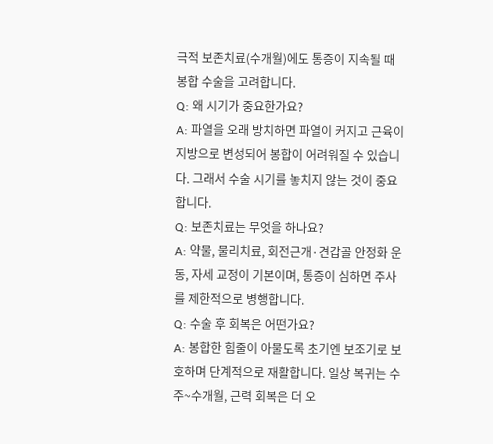극적 보존치료(수개월)에도 통증이 지속될 때 봉합 수술을 고려합니다.
Q: 왜 시기가 중요한가요?
A: 파열을 오래 방치하면 파열이 커지고 근육이 지방으로 변성되어 봉합이 어려워질 수 있습니다. 그래서 수술 시기를 놓치지 않는 것이 중요합니다.
Q: 보존치료는 무엇을 하나요?
A: 약물, 물리치료, 회전근개·견갑골 안정화 운동, 자세 교정이 기본이며, 통증이 심하면 주사를 제한적으로 병행합니다.
Q: 수술 후 회복은 어떤가요?
A: 봉합한 힘줄이 아물도록 초기엔 보조기로 보호하며 단계적으로 재활합니다. 일상 복귀는 수주~수개월, 근력 회복은 더 오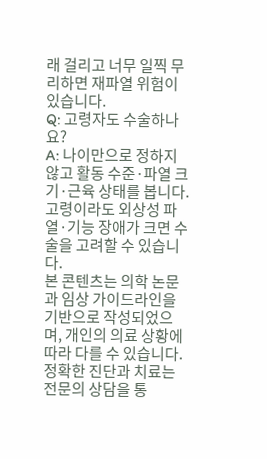래 걸리고 너무 일찍 무리하면 재파열 위험이 있습니다.
Q: 고령자도 수술하나요?
A: 나이만으로 정하지 않고 활동 수준·파열 크기·근육 상태를 봅니다. 고령이라도 외상성 파열·기능 장애가 크면 수술을 고려할 수 있습니다.
본 콘텐츠는 의학 논문과 임상 가이드라인을 기반으로 작성되었으며, 개인의 의료 상황에 따라 다를 수 있습니다. 정확한 진단과 치료는 전문의 상담을 통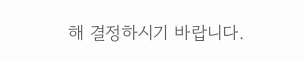해 결정하시기 바랍니다.